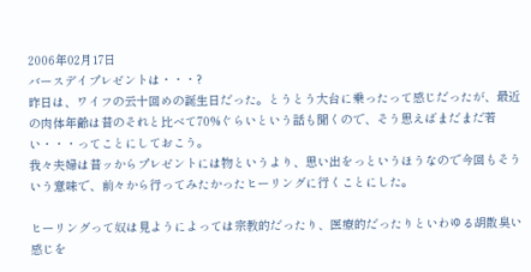2006年02月17日
バースデイプレゼントは・・・?
昨日は、ワイフの云十回めの誕生日だった。とうとう大台に乗ったって感じだったが、最近の肉体年齢は昔のそれと比べて70%ぐらいという話も聞くので、そう思えばまだまだ若い・・・ってことにしておこう。
我々夫婦は昔ッからプレゼントには物というより、思い出をっというほうなので今回もそういう意味で、前々から行ってみたかったヒーリングに行くことにした。

ヒーリングって奴は見ようによっては宗教的だったり、医療的だったりといわゆる胡散臭い感じを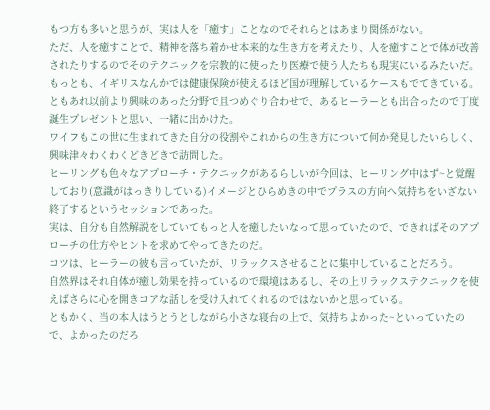もつ方も多いと思うが、実は人を「癒す」ことなのでそれらとはあまり関係がない。
ただ、人を癒すことで、精神を落ち着かせ本来的な生き方を考えたり、人を癒すことで体が改善されたりするのでそのテクニックを宗教的に使ったり医療で使う人たちも現実にいるみたいだ。
もっとも、イギリスなんかでは健康保険が使えるほど国が理解しているケースもでてきている。
ともあれ以前より興味のあった分野で且つめぐり合わせで、あるヒーラーとも出合ったので丁度誕生プレゼントと思い、一緒に出かけた。
ワイフもこの世に生まれてきた自分の役割やこれからの生き方について何か発見したいらしく、興味津々わくわくどきどきで訪問した。
ヒーリングも色々なアプローチ・テクニックがあるらしいが今回は、ヒーリング中はず~と覚醒しており(意識がはっきりしている)イメージとひらめきの中でプラスの方向へ気持ちをいざない終了するというセッションであった。
実は、自分も自然解説をしていてもっと人を癒したいなって思っていたので、できればそのアプローチの仕方やヒントを求めてやってきたのだ。
コツは、ヒーラーの彼も言っていたが、リラックスさせることに集中していることだろう。
自然界はそれ自体が癒し効果を持っているので環境はあるし、その上リラックステクニックを使えばさらに心を開きコアな話しを受け入れてくれるのではないかと思っている。
ともかく、当の本人はうとうとしながら小さな寝台の上で、気持ちよかった~といっていたので、よかったのだろ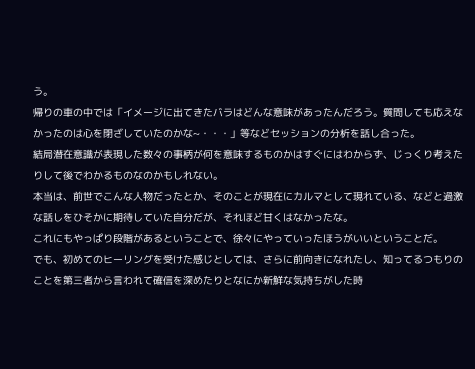う。
帰りの車の中では「イメージに出てきたバラはどんな意味があったんだろう。質問しても応えなかったのは心を閉ざしていたのかな~・・・」等などセッションの分析を話し合った。
結局潜在意識が表現した数々の事柄が何を意味するものかはすぐにはわからず、じっくり考えたりして後でわかるものなのかもしれない。
本当は、前世でこんな人物だったとか、そのことが現在にカルマとして現れている、などと過激な話しをひそかに期待していた自分だが、それほど甘くはなかったな。
これにもやっぱり段階があるということで、徐々にやっていったほうがいいということだ。
でも、初めてのヒーリングを受けた感じとしては、さらに前向きになれたし、知ってるつもりのことを第三者から言われて確信を深めたりとなにか新鮮な気持ちがした時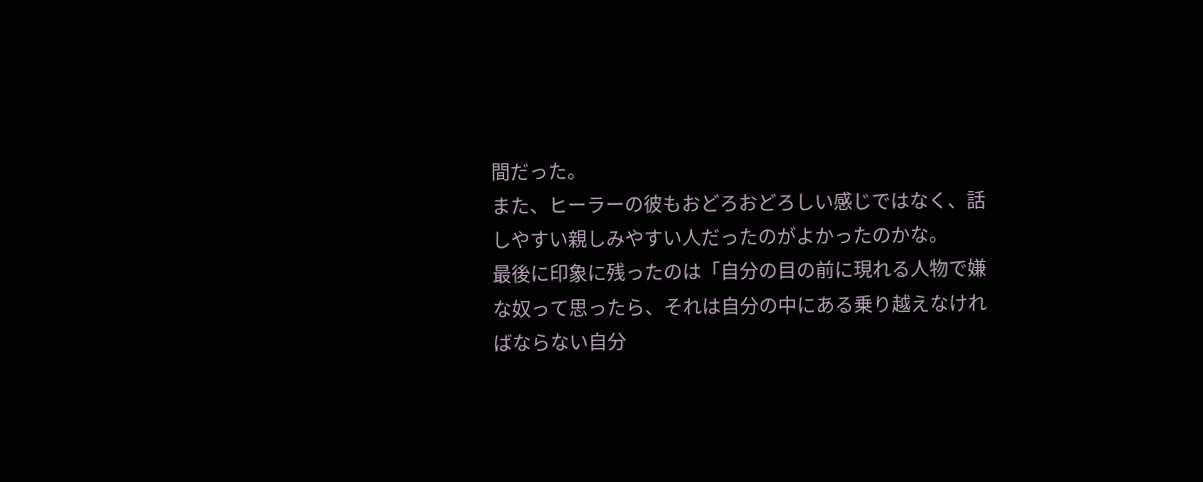間だった。
また、ヒーラーの彼もおどろおどろしい感じではなく、話しやすい親しみやすい人だったのがよかったのかな。
最後に印象に残ったのは「自分の目の前に現れる人物で嫌な奴って思ったら、それは自分の中にある乗り越えなければならない自分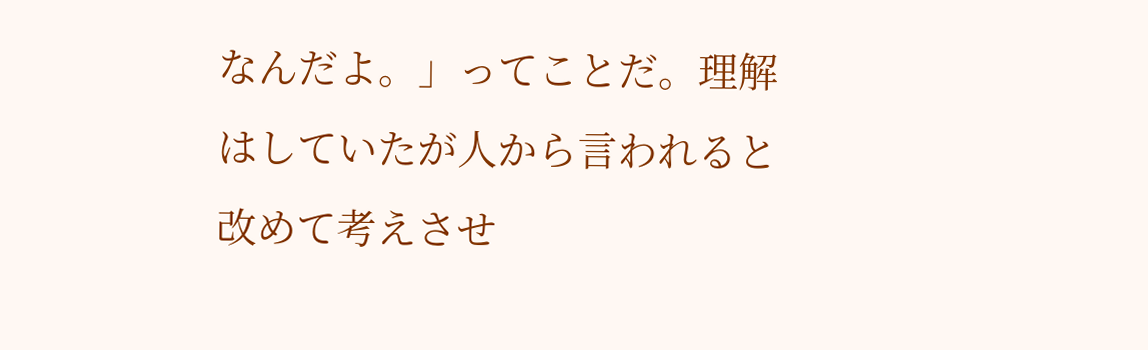なんだよ。」ってことだ。理解はしていたが人から言われると改めて考えさせ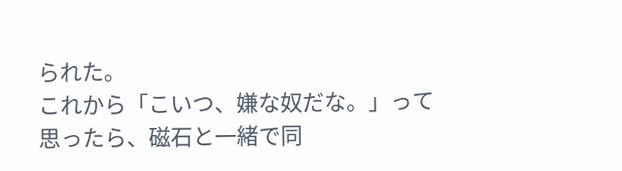られた。
これから「こいつ、嫌な奴だな。」って思ったら、磁石と一緒で同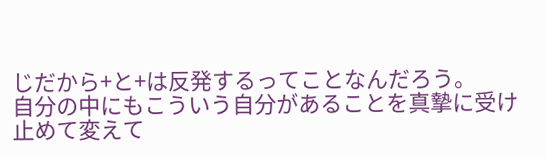じだから+と+は反発するってことなんだろう。
自分の中にもこういう自分があることを真摯に受け止めて変えて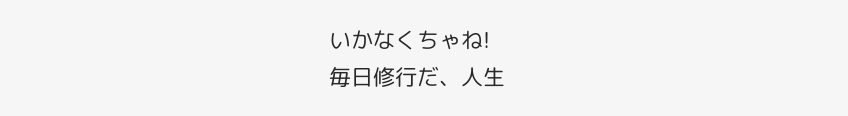いかなくちゃね!
毎日修行だ、人生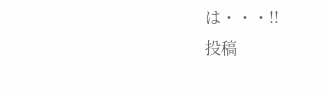は・・・!!
投稿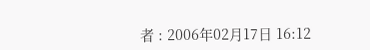者 : 2006年02月17日 16:12